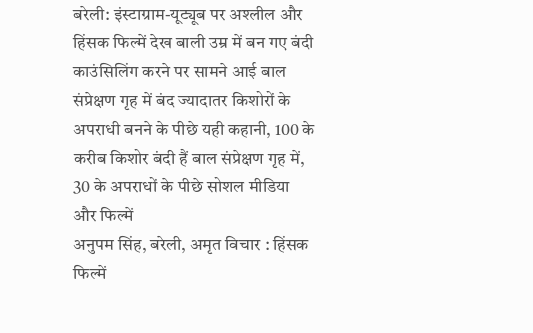बरेली: इंस्टाग्राम-यूट्यूब पर अश्लील और हिंसक फिल्में देख बाली उम्र में बन गए बंदी
काउंसिलिंग करने पर सामने आई बाल संप्रेक्षण गृह में बंद ज्यादातर किशोरों के अपराधी बनने के पीछे यही कहानी, 100 के करीब किशोर बंदी हैं बाल संप्रेक्षण गृह में, 30 के अपराधों के पीछे सोशल मीडिया और फिल्में
अनुपम सिंह, बरेली, अमृत विचार : हिंसक फिल्में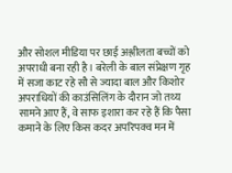और सोशल मीडिया पर छाई अश्लीलता बच्चों को अपराधी बना रही है। बरेली के बाल संप्रेक्षण गृह में सजा काट रहे सौ से ज्यादा बाल और किशोर अपराधियों की काउंसिलिंग के दौरान जो तथ्य सामने आए हैं, वे साफ इशारा कर रहे हैं कि पैसा कमाने के लिए किस कदर अपरिपक्व मन में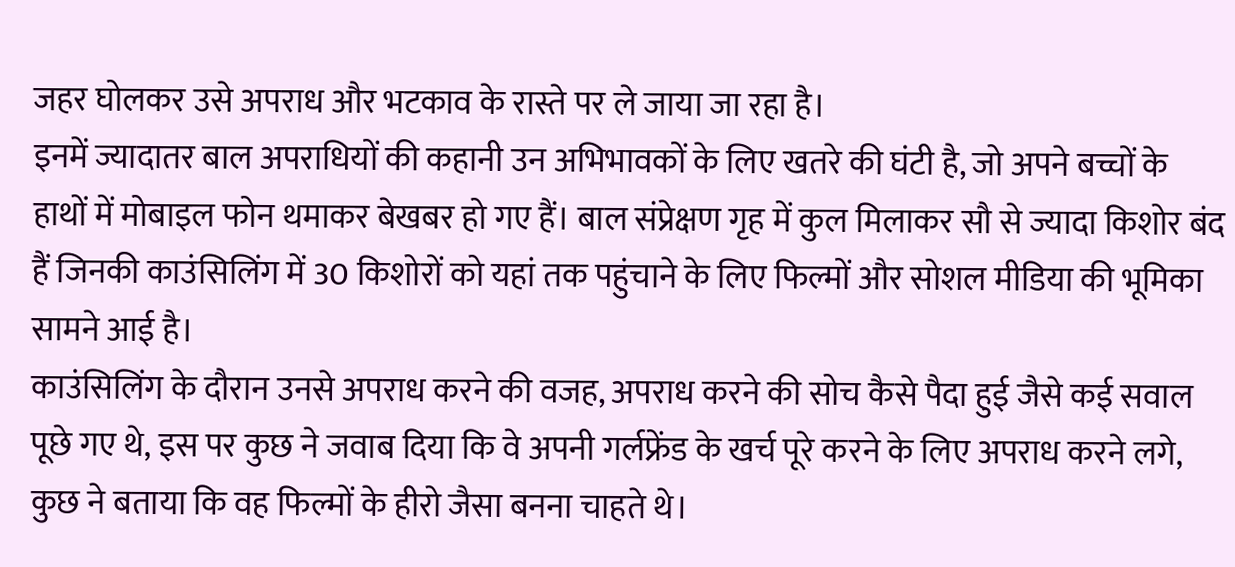जहर घोलकर उसे अपराध और भटकाव के रास्ते पर ले जाया जा रहा है।
इनमें ज्यादातर बाल अपराधियों की कहानी उन अभिभावकों के लिए खतरे की घंटी है, जो अपने बच्चों के हाथों में मोबाइल फोन थमाकर बेखबर हो गए हैं। बाल संप्रेक्षण गृह में कुल मिलाकर सौ से ज्यादा किशोर बंद हैं जिनकी काउंसिलिंग में 30 किशोरों को यहां तक पहुंचाने के लिए फिल्मों और सोशल मीडिया की भूमिका सामने आई है।
काउंसिलिंग के दौरान उनसे अपराध करने की वजह, अपराध करने की सोच कैसे पैदा हुई जैसे कई सवाल पूछे गए थे, इस पर कुछ ने जवाब दिया कि वे अपनी गर्लफ्रेंड के खर्च पूरे करने के लिए अपराध करने लगे, कुछ ने बताया कि वह फिल्मों के हीरो जैसा बनना चाहते थे।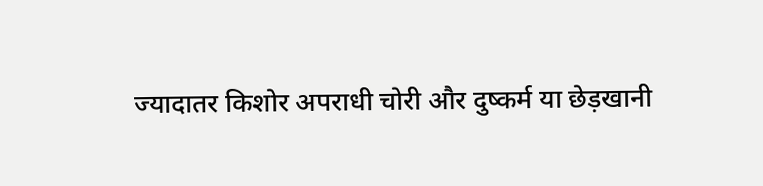ज्यादातर किशोर अपराधी चोरी और दुष्कर्म या छेड़खानी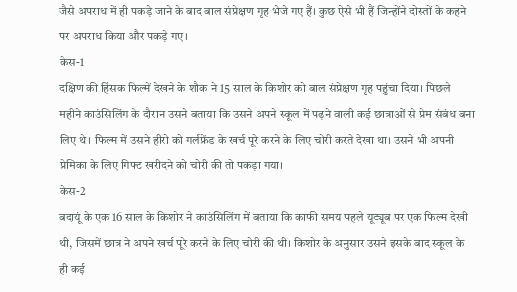जैसे अपराध में ही पकड़े जाने के बाद बाल संप्रेक्षण गृह भेजे गए हैं। कुछ ऐसे भी हैं जिन्होंने दोस्तों के कहने पर अपराध किया और पकड़े गए।
केस-1
दक्षिण की हिंसक फिल्में देखने के शौक ने 15 साल के किशोर को बाल संप्रेक्षण गृह पहुंचा दिया। पिछले महीने काउंसिलिंग के दौरान उसने बताया कि उसने अपने स्कूल में पढ़ने वाली कई छात्राओं से प्रेम संबंध बना लिए थे। फिल्म में उसने हीरो को गर्लफ्रेंड के खर्च पूरे करने के लिए चोरी करते देखा था। उसने भी अपनी प्रेमिका के लिए गिफ्ट खरीदने को चोरी की तो पकड़ा गया।
केस-2
बदायूं के एक 16 साल के किशोर ने काउंसिलिंग में बताया कि काफी समय पहले यूट्यूब पर एक फिल्म देखी थी, जिसमें छात्र ने अपने खर्च पूरे करने के लिए चोरी की थी। किशोर के अनुसार उसने इसके बाद स्कूल के ही कई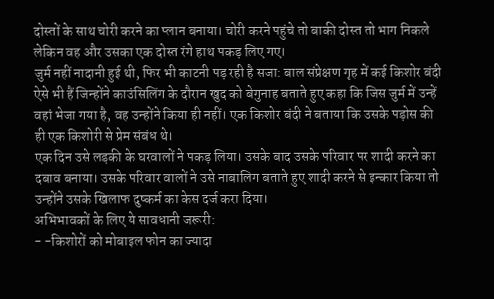दोस्तों के साथ चोरी करने का प्लान बनाया। चोरी करने पहुंचे तो बाकी दोस्त तो भाग निकले लेकिन वह और उसका एक दोस्त रंगे हाथ पकड़ लिए गए।
जुर्म नहीं नादानी हुई थी, फिर भी काटनी पड़ रही है सजा: बाल संप्रेक्षण गृह में कई किशोर बंदी ऐसे भी हैं जिन्होंने काउंसिलिंग के दौरान खुद को बेगुनाह बताते हुए कहा कि जिस जुर्म में उन्हें वहां भेजा गया है, वह उन्होंने किया ही नहीं। एक किशोर बंदी ने बताया कि उसके पड़ोस की ही एक किशोरी से प्रेम संबंध थे।
एक दिन उसे लड़की के घरवालों ने पकड़ लिया। उसके बाद उसके परिवार पर शादी करने का दबाव बनाया। उसके परिवार वालों ने उसे नाबालिग बताते हुए शादी करने से इन्कार किया तो उन्होंने उसके खिलाफ दुष्कर्म का केस दर्ज करा दिया।
अभिभावकों के लिए ये सावधानी जरूरी:
- -किशोरों को मोबाइल फोन का ज्यादा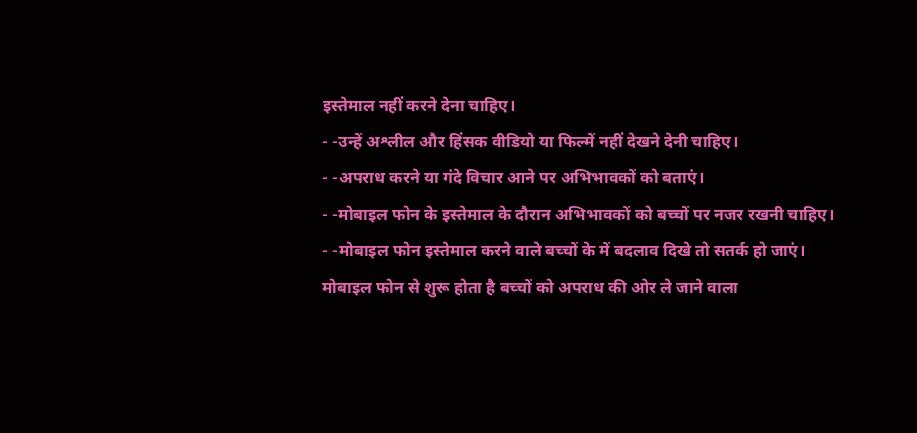इस्तेमाल नहीं करने देना चाहिए।
- -उन्हें अश्लील और हिंसक वीडियो या फिल्में नहीं देखने देनी चाहिए।
- -अपराध करने या गंदे विचार आने पर अभिभावकों को बताएं।
- -मोबाइल फोन के इस्तेमाल के दौरान अभिभावकों को बच्चों पर नजर रखनी चाहिए।
- -मोबाइल फोन इस्तेमाल करने वाले बच्चों के में बदलाव दिखे तो सतर्क हो जाएं।
मोबाइल फोन से शुरू होता है बच्चों को अपराध की ओर ले जाने वाला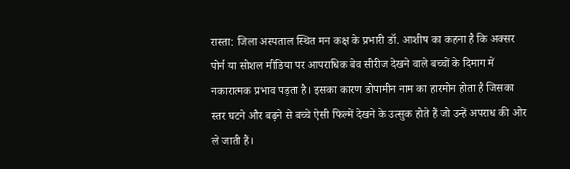रास्ता: जिला अस्पताल स्थित मन कक्ष के प्रभारी डॉ. आशीष का कहना है कि अक्सर पोर्न या सोशल मीडिया पर आपराधिक बेव सीरीज देखने वाले बच्चों के दिमाग में नकारात्मक प्रभाव पड़ता है। इसका कारण डोपामीन नाम का हारमोन होता है जिसका स्तर घटने और बढ़ने से बच्चे ऐसी फिल्में देखने के उत्सुक होते हैं जो उन्हें अपराध की ओर ले जाती हैं।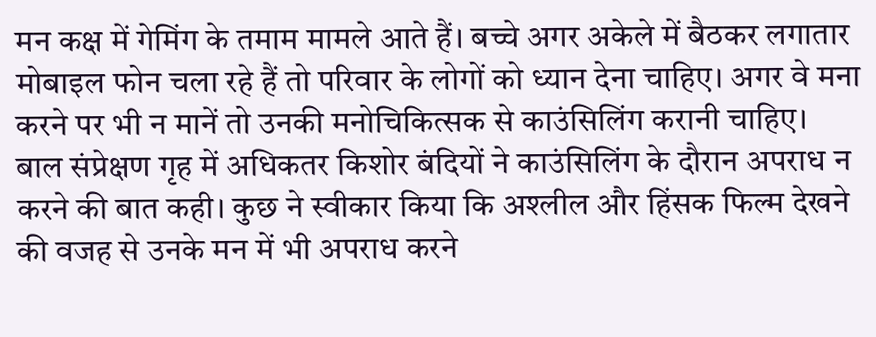मन कक्ष में गेमिंग के तमाम मामले आते हैं। बच्चे अगर अकेले में बैठकर लगातार मोबाइल फोन चला रहे हैं तो परिवार के लोगों को ध्यान देना चाहिए। अगर वे मना करने पर भी न मानें तो उनकी मनोचिकित्सक से काउंसिलिंग करानी चाहिए।
बाल संप्रेक्षण गृह में अधिकतर किशोर बंदियों ने काउंसिलिंग के दौरान अपराध न करने की बात कही। कुछ ने स्वीकार किया कि अश्लील और हिंसक फिल्म देखने की वजह से उनके मन में भी अपराध करने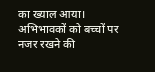का ख्याल आया। अभिभावकों को बच्चों पर नजर रखने की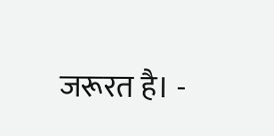जरूरत है। -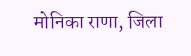मोनिका राणा, जिला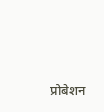प्रोबेशन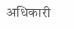अधिकारी